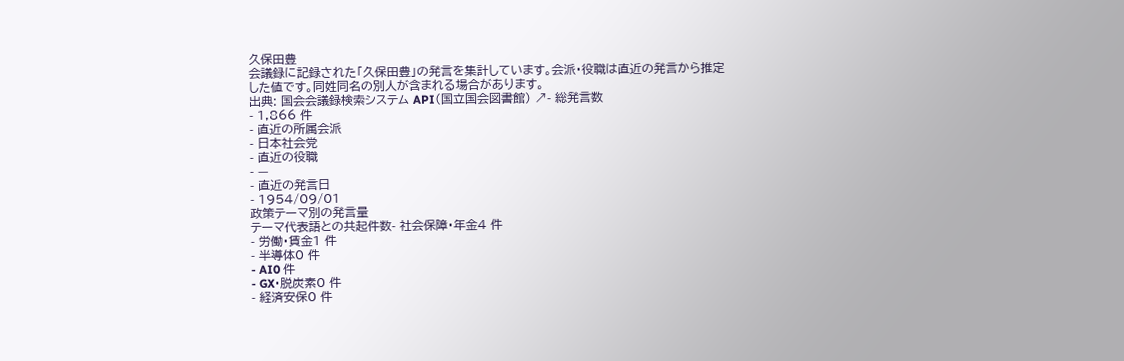久保田豊
会議録に記録された「久保田豊」の発言を集計しています。会派・役職は直近の発言から推定した値です。同姓同名の別人が含まれる場合があります。
出典: 国会会議録検索システム API(国立国会図書館) ↗- 総発言数
- 1,866 件
- 直近の所属会派
- 日本社会党
- 直近の役職
- —
- 直近の発言日
- 1954/09/01
政策テーマ別の発言量
テーマ代表語との共起件数- 社会保障・年金4 件
- 労働・賃金1 件
- 半導体0 件
- AI0 件
- GX・脱炭素0 件
- 経済安保0 件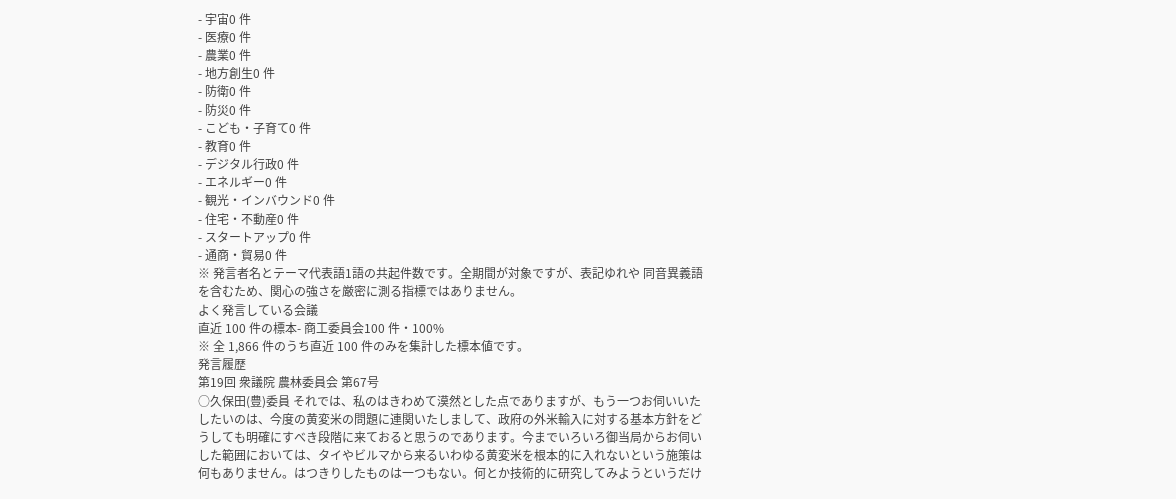- 宇宙0 件
- 医療0 件
- 農業0 件
- 地方創生0 件
- 防衛0 件
- 防災0 件
- こども・子育て0 件
- 教育0 件
- デジタル行政0 件
- エネルギー0 件
- 観光・インバウンド0 件
- 住宅・不動産0 件
- スタートアップ0 件
- 通商・貿易0 件
※ 発言者名とテーマ代表語1語の共起件数です。全期間が対象ですが、表記ゆれや 同音異義語を含むため、関心の強さを厳密に測る指標ではありません。
よく発言している会議
直近 100 件の標本- 商工委員会100 件・100%
※ 全 1,866 件のうち直近 100 件のみを集計した標本値です。
発言履歴
第19回 衆議院 農林委員会 第67号
○久保田(豊)委員 それでは、私のはきわめて漠然とした点でありますが、もう一つお伺いいたしたいのは、今度の黄変米の問題に連関いたしまして、政府の外米輸入に対する基本方針をどうしても明確にすべき段階に来ておると思うのであります。今までいろいろ御当局からお伺いした範囲においては、タイやビルマから来るいわゆる黄変米を根本的に入れないという施策は何もありません。はつきりしたものは一つもない。何とか技術的に研究してみようというだけ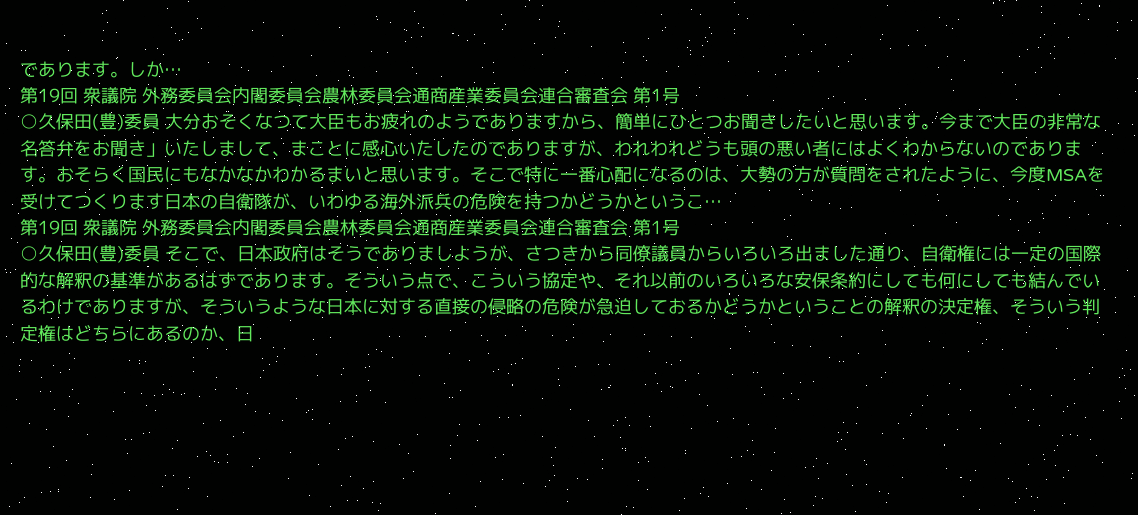であります。しか…
第19回 衆議院 外務委員会内閣委員会農林委員会通商産業委員会連合審査会 第1号
○久保田(豊)委員 大分おそくなつて大臣もお疲れのようでありますから、簡単にひとつお聞きしたいと思います。今まで大臣の非常な名答弁をお聞き」いたしまして、まことに感心いたしたのでありますが、われわれどうも頭の悪い者にはよくわからないのであります。おそらく国民にもなかなかわかるまいと思います。そこで特に一番心配になるのは、大勢の方が質問をされたように、今度MSAを受けてつくります日本の自衛隊が、いわゆる海外派兵の危険を持つかどうかというこ…
第19回 衆議院 外務委員会内閣委員会農林委員会通商産業委員会連合審査会 第1号
○久保田(豊)委員 そこで、日本政府はそうでありましようが、さつきから同僚議員からいろいろ出ました通り、自衛権には一定の国際的な解釈の基準があるはずであります。そういう点で、こういう協定や、それ以前のいろいろな安保条約にしても何にしても結んでいるわけでありますが、そういうような日本に対する直接の侵略の危険が急迫しておるかどうかということの解釈の決定権、そういう判定権はどちらにあるのか、日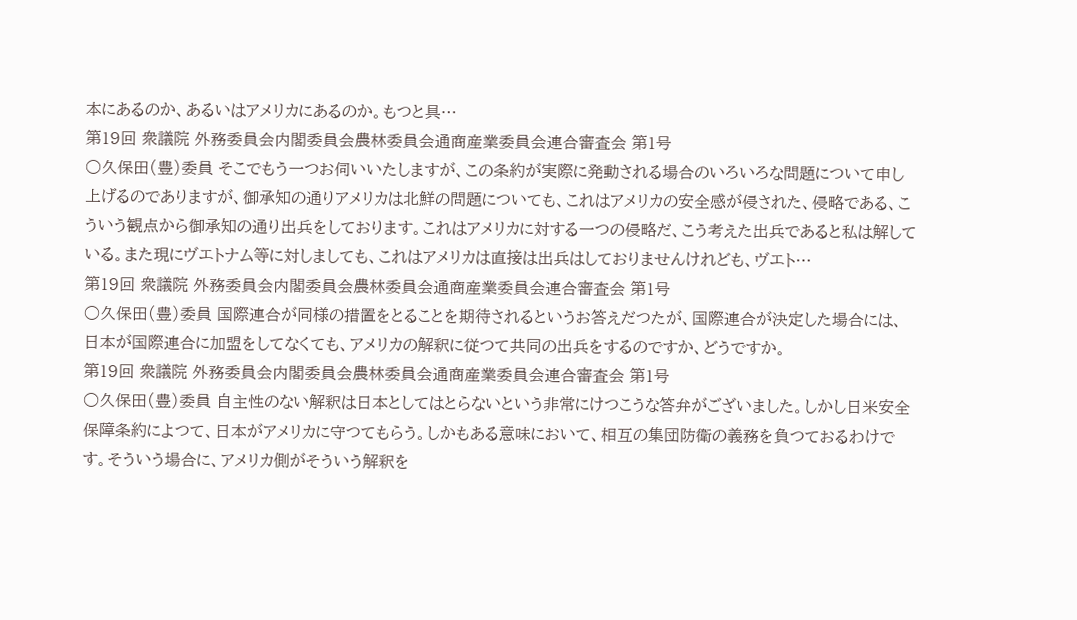本にあるのか、あるいはアメリカにあるのか。もつと具…
第19回 衆議院 外務委員会内閣委員会農林委員会通商産業委員会連合審査会 第1号
○久保田(豊)委員 そこでもう一つお伺いいたしますが、この条約が実際に発動される場合のいろいろな問題について申し上げるのでありますが、御承知の通りアメリカは北鮮の問題についても、これはアメリカの安全感が侵された、侵略である、こういう観点から御承知の通り出兵をしております。これはアメリカに対する一つの侵略だ、こう考えた出兵であると私は解している。また現にヴエトナム等に対しましても、これはアメリカは直接は出兵はしておりませんけれども、ヴエト…
第19回 衆議院 外務委員会内閣委員会農林委員会通商産業委員会連合審査会 第1号
○久保田(豊)委員 国際連合が同様の措置をとることを期待されるというお答えだつたが、国際連合が決定した場合には、日本が国際連合に加盟をしてなくても、アメリカの解釈に従つて共同の出兵をするのですか、どうですか。
第19回 衆議院 外務委員会内閣委員会農林委員会通商産業委員会連合審査会 第1号
○久保田(豊)委員 自主性のない解釈は日本としてはとらないという非常にけつこうな答弁がございました。しかし日米安全保障条約によつて、日本がアメリカに守つてもらう。しかもある意味において、相互の集団防衛の義務を負つておるわけです。そういう場合に、アメリカ側がそういう解釈を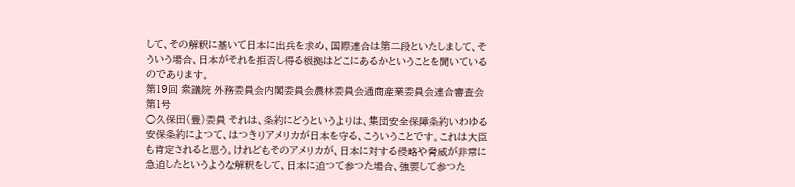して、その解釈に基いて日本に出兵を求め、国際連合は第二段といたしまして、そういう場合、日本がそれを拒否し得る根拠はどこにあるかということを聞いているのであります。
第19回 衆議院 外務委員会内閣委員会農林委員会通商産業委員会連合審査会 第1号
○久保田(豊)委員 それは、条約にどうというよりは、集団安全保障条約いわゆる安保条約によつて、はつきりアメリカが日本を守る、こういうことです。これは大臣も肯定されると思う。けれどもそのアメリカが、日本に対する侵略や脅威が非常に急迫したというような解釈をして、日本に迫つて参つた場合、強要して参つた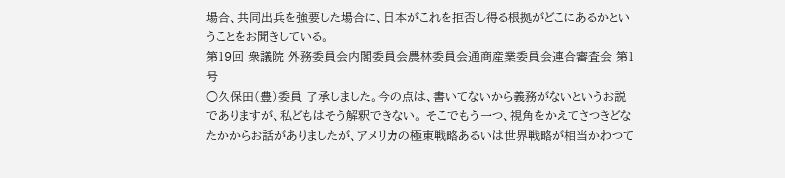場合、共同出兵を強要した場合に、日本がこれを拒否し得る根拠がどこにあるかということをお聞きしている。
第19回 衆議院 外務委員会内閣委員会農林委員会通商産業委員会連合審査会 第1号
○久保田(豊)委員 了承しました。今の点は、書いてないから義務がないというお説でありますが、私どもはそう解釈できない。 そこでもう一つ、視角をかえてさつきどなたかからお話がありましたが、アメリカの極東戦略あるいは世界戦略が相当かわつて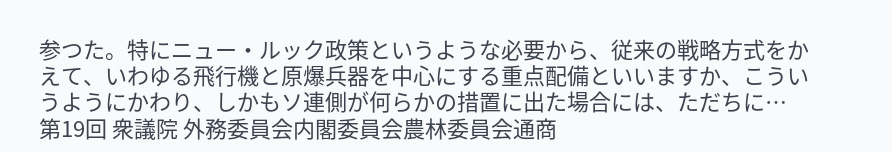参つた。特にニュー・ルック政策というような必要から、従来の戦略方式をかえて、いわゆる飛行機と原爆兵器を中心にする重点配備といいますか、こういうようにかわり、しかもソ連側が何らかの措置に出た場合には、ただちに…
第19回 衆議院 外務委員会内閣委員会農林委員会通商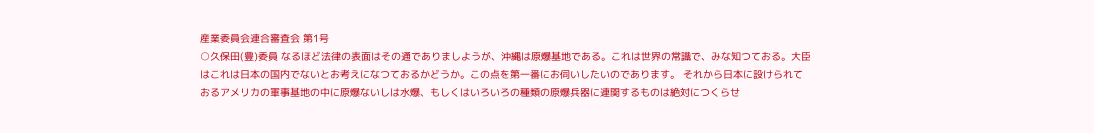産業委員会連合審査会 第1号
○久保田(豊)委員 なるほど法律の表面はその通でありましようが、沖縄は原爆基地である。これは世界の常識で、みな知つておる。大臣はこれは日本の国内でないとお考えになつておるかどうか。この点を第一番にお伺いしたいのであります。 それから日本に設けられておるアメリカの軍事基地の中に原爆ないしは水爆、もしくはいろいろの種類の原爆兵器に連関するものは絶対につくらせ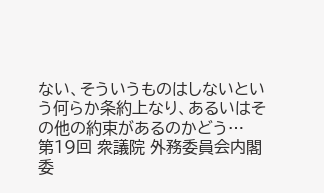ない、そういうものはしないという何らか条約上なり、あるいはその他の約束があるのかどう…
第19回 衆議院 外務委員会内閣委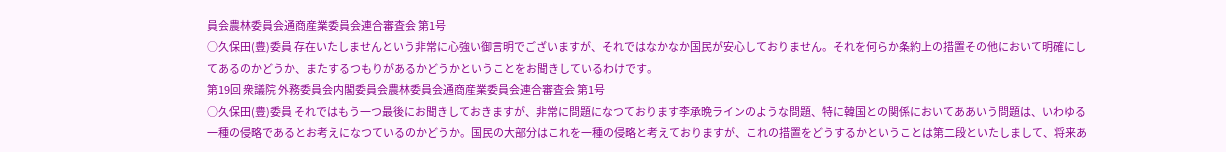員会農林委員会通商産業委員会連合審査会 第1号
○久保田(豊)委員 存在いたしませんという非常に心強い御言明でございますが、それではなかなか国民が安心しておりません。それを何らか条約上の措置その他において明確にしてあるのかどうか、またするつもりがあるかどうかということをお聞きしているわけです。
第19回 衆議院 外務委員会内閣委員会農林委員会通商産業委員会連合審査会 第1号
○久保田(豊)委員 それではもう一つ最後にお聞きしておきますが、非常に問題になつております李承晩ラインのような問題、特に韓国との関係においてああいう問題は、いわゆる一種の侵略であるとお考えになつているのかどうか。国民の大部分はこれを一種の侵略と考えておりますが、これの措置をどうするかということは第二段といたしまして、将来あ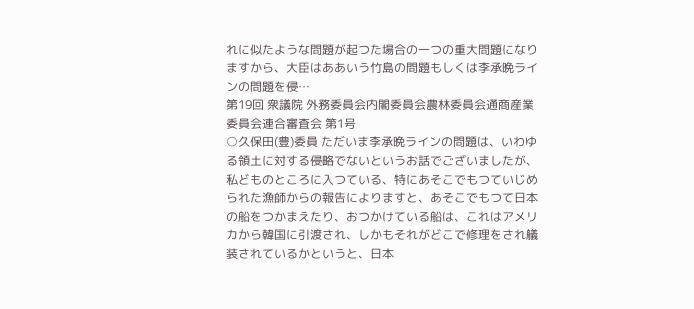れに似たような問題が起つた場合の一つの重大問題になりますから、大臣はああいう竹島の問題もしくは李承晩ラインの問題を侵…
第19回 衆議院 外務委員会内閣委員会農林委員会通商産業委員会連合審査会 第1号
○久保田(豊)委員 ただいま李承晩ラインの問題は、いわゆる領土に対する侵略でないというお話でございましたが、私どものところに入つている、特にあそこでもつていじめられた漁師からの報告によりますと、あそこでもつて日本の船をつかまえたり、おつかけている船は、これはアメリカから韓国に引渡され、しかもそれがどこで修理をされ艤装されているかというと、日本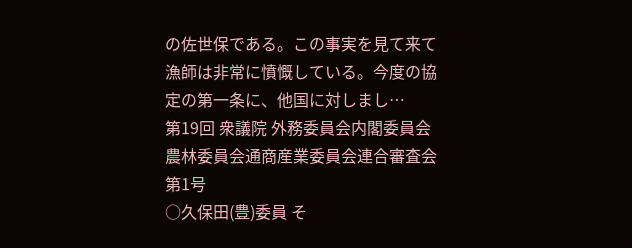の佐世保である。この事実を見て来て漁師は非常に憤慨している。今度の協定の第一条に、他国に対しまし…
第19回 衆議院 外務委員会内閣委員会農林委員会通商産業委員会連合審査会 第1号
○久保田(豊)委員 そ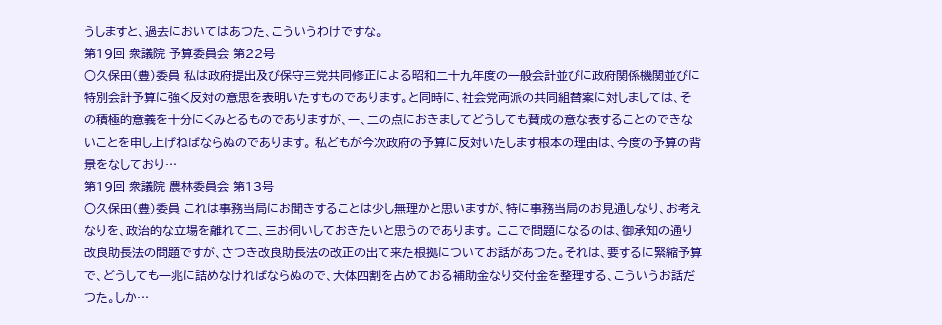うしますと、過去においてはあつた、こういうわけですな。
第19回 衆議院 予算委員会 第22号
○久保田(豊)委員 私は政府提出及び保守三党共同修正による昭和二十九年度の一般会計並びに政府関係機関並びに特別会計予算に強く反対の意思を表明いたすものであります。と同時に、社会党両派の共同組替案に対しましては、その積極的意義を十分にくみとるものでありますが、一、二の点におきましてどうしても賛成の意な表することのできないことを申し上げねばならぬのであります。 私どもが今次政府の予算に反対いたします根本の理由は、今度の予算の背景をなしており…
第19回 衆議院 農林委員会 第13号
○久保田(豊)委員 これは事務当局にお聞きすることは少し無理かと思いますが、特に事務当局のお見通しなり、お考えなりを、政治的な立場を離れて二、三お伺いしておきたいと思うのであります。 ここで問題になるのは、御承知の通り改良助長法の問題ですが、さつき改良助長法の改正の出て来た根拠についてお話があつた。それは、要するに緊縮予算で、どうしても一兆に詰めなければならぬので、大体四割を占めておる補助金なり交付金を整理する、こういうお話だつた。しか…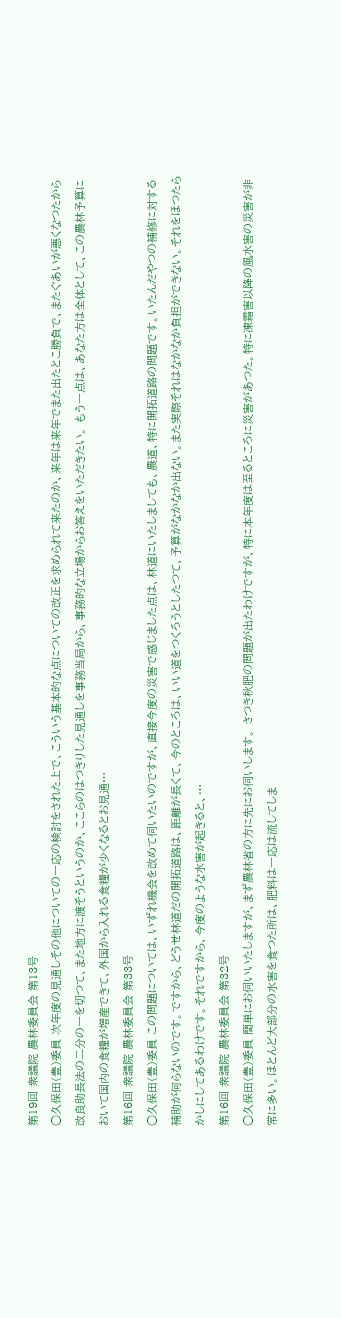第19回 衆議院 農林委員会 第13号
○久保田(豊)委員 次年度の見通しその他についての一応の検討をされた上で、こういう基本的な点についての改正を求められて来たのか、来年は来年でまた出たとこ勝負で、またぐあいが悪くなつたから改良助長法の二分の一を切つて、また地方に渡そうというのか、ここらのはつきりした見通しを事務当局から、事務的な立場からお答えをいただきたい。 もう一点は、あなた方は全体として、この農林予算において国内の食糧が増産できて、外国から入れる食糧が少くなるとお見通…
第16回 衆議院 農林委員会 第33号
○久保田(豊)委員 この問題については、いずれ機会を改めて伺いたいのですが、直接今度の災害で感じました点は、林道にいたしましても、農道、特に開拓道路の問題です。いたんだやつの補修に対する補助が何らないのです。ですから、どうせ林道だの開拓道路は、距離が長くて、今のところは、いい道をつくろうとしたつて、予算がなかなか出ない。また実際それはなかなか負担ができない。それをほつたらかしにしてあるわけです。それですから、今度のような水害が起きると、…
第16回 衆議院 農林委員会 第32号
○久保田(豊)委員 簡単にお伺いいたしますが、まず農林省の方に先にお伺いします。 さつき秋肥の問題が出たわけですが、特に本年度は至るところに災害があつた。特に凍霜害以降の風水害の災害が非常に多い。ほとんど大部分の水害を食つた所は、肥料は一応は流してしま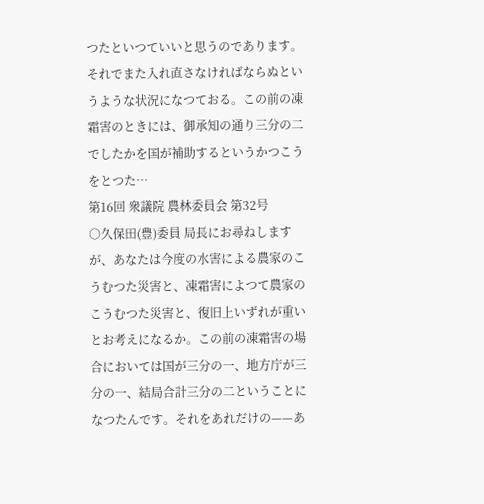つたといつていいと思うのであります。それでまた入れ直さなければならぬというような状況になつておる。この前の凍霜害のときには、御承知の通り三分の二でしたかを国が補助するというかつこうをとつた…
第16回 衆議院 農林委員会 第32号
○久保田(豊)委員 局長にお尋ねしますが、あなたは今度の水害による農家のこうむつた災害と、凍霜害によつて農家のこうむつた災害と、復旧上いずれが重いとお考えになるか。この前の凍霜害の場合においては国が三分の一、地方庁が三分の一、結局合計三分の二ということになつたんです。それをあれだけの——あ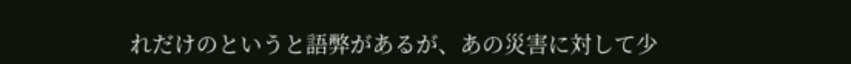れだけのというと語弊があるが、あの災害に対して少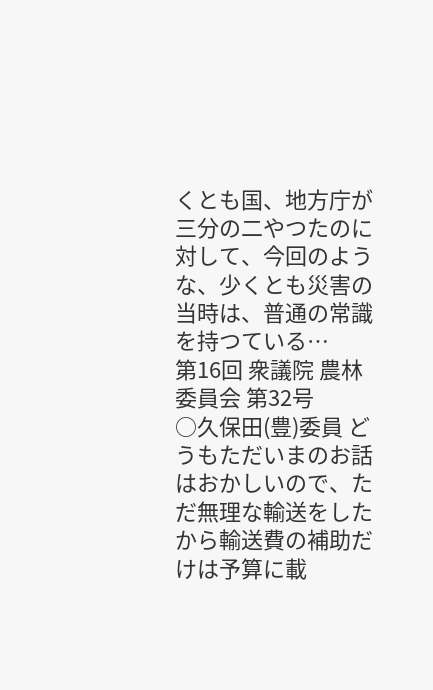くとも国、地方庁が三分の二やつたのに対して、今回のような、少くとも災害の当時は、普通の常識を持つている…
第16回 衆議院 農林委員会 第32号
○久保田(豊)委員 どうもただいまのお話はおかしいので、ただ無理な輸送をしたから輸送費の補助だけは予算に載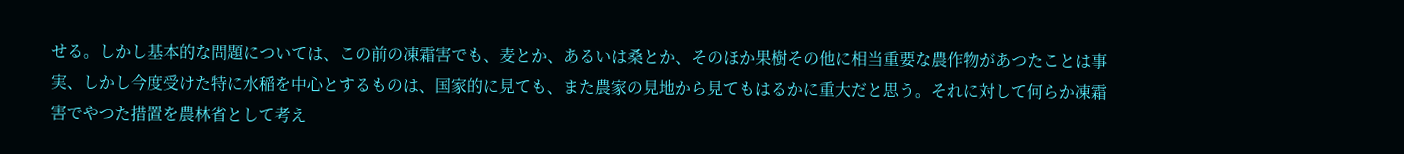せる。しかし基本的な問題については、この前の凍霜害でも、麦とか、あるいは桑とか、そのほか果樹その他に相当重要な農作物があつたことは事実、しかし今度受けた特に水稲を中心とするものは、国家的に見ても、また農家の見地から見てもはるかに重大だと思う。それに対して何らか凍霜害でやつた措置を農林省として考え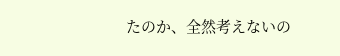たのか、全然考えないの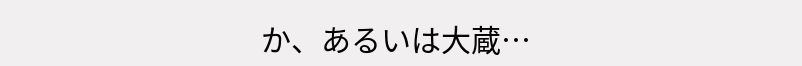か、あるいは大蔵…